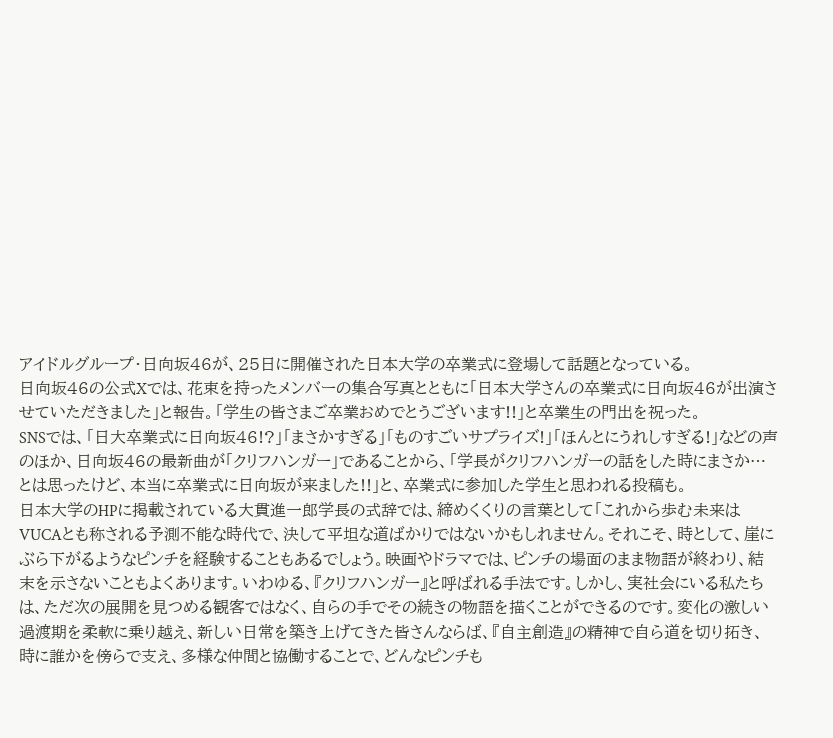アイドルグループ・日向坂46が、25日に開催された日本大学の卒業式に登場して話題となっている。
日向坂46の公式Xでは、花束を持ったメンバーの集合写真とともに「日本大学さんの卒業式に日向坂46が出演させていただきました」と報告。「学生の皆さまご卒業おめでとうございます!!」と卒業生の門出を祝った。
SNSでは、「日大卒業式に日向坂46!?」「まさかすぎる」「ものすごいサプライズ!」「ほんとにうれしすぎる!」などの声のほか、日向坂46の最新曲が「クリフハンガー」であることから、「学長がクリフハンガーの話をした時にまさか…とは思ったけど、本当に卒業式に日向坂が来ました!!」と、卒業式に参加した学生と思われる投稿も。
日本大学のHPに掲載されている大貫進一郎学長の式辞では、締めくくりの言葉として「これから歩む未来はVUCAとも称される予測不能な時代で、決して平坦な道ばかりではないかもしれません。それこそ、時として、崖にぶら下がるようなピンチを経験することもあるでしょう。映画やドラマでは、ピンチの場面のまま物語が終わり、結末を示さないこともよくあります。いわゆる、『クリフハンガー』と呼ばれる手法です。しかし、実社会にいる私たちは、ただ次の展開を見つめる観客ではなく、自らの手でその続きの物語を描くことができるのです。変化の激しい過渡期を柔軟に乗り越え、新しい日常を築き上げてきた皆さんならば、『自主創造』の精神で自ら道を切り拓き、時に誰かを傍らで支え、多様な仲間と協働することで、どんなピンチも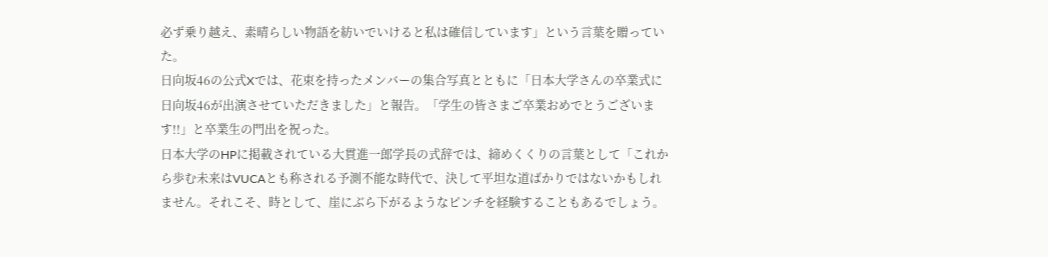必ず乗り越え、素晴らしい物語を紡いでいけると私は確信しています」という言葉を贈っていた。
日向坂46の公式Xでは、花束を持ったメンバーの集合写真とともに「日本大学さんの卒業式に日向坂46が出演させていただきました」と報告。「学生の皆さまご卒業おめでとうございます!!」と卒業生の門出を祝った。
日本大学のHPに掲載されている大貫進一郎学長の式辞では、締めくくりの言葉として「これから歩む未来はVUCAとも称される予測不能な時代で、決して平坦な道ばかりではないかもしれません。それこそ、時として、崖にぶら下がるようなピンチを経験することもあるでしょう。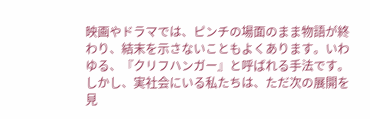映画やドラマでは、ピンチの場面のまま物語が終わり、結末を示さないこともよくあります。いわゆる、『クリフハンガー』と呼ばれる手法です。しかし、実社会にいる私たちは、ただ次の展開を見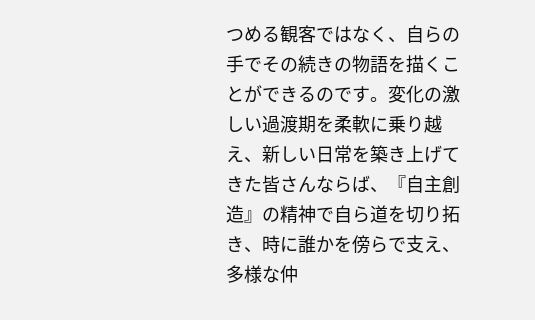つめる観客ではなく、自らの手でその続きの物語を描くことができるのです。変化の激しい過渡期を柔軟に乗り越え、新しい日常を築き上げてきた皆さんならば、『自主創造』の精神で自ら道を切り拓き、時に誰かを傍らで支え、多様な仲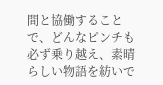間と協働することで、どんなピンチも必ず乗り越え、素晴らしい物語を紡いで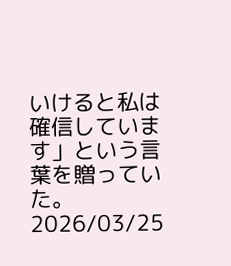いけると私は確信しています」という言葉を贈っていた。
2026/03/25